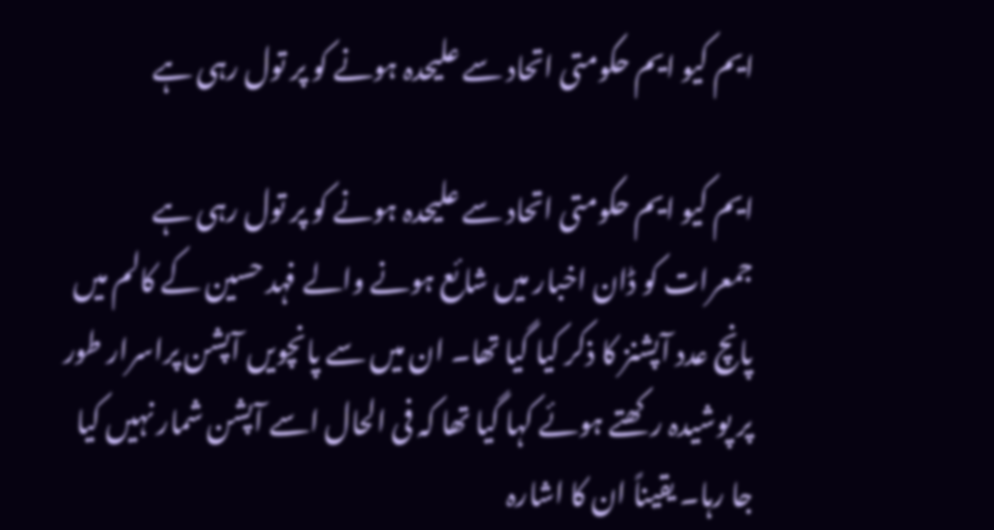ایم کیو ایم حکومتی اتحاد سے علیحدہ ہونے کو پر تول رہی ہے

ایم کیو ایم حکومتی اتحاد سے علیحدہ ہونے کو پر تول رہی ہے
جمعرات کو ڈان اخبار میں شائع ہونے والے فہد حسین کے کالم میں پانچ عدد آپشنز کا ذکر کیا گیا تھا۔ ان میں سے پانچویں آپشن پراسرار طور پر پوشیدہ رکھتے ہوئے کہا گیا تھا کہ فی الحال اسے آپشن شمار نہیں کیا جا رہا۔ یقیناً ان کا اشارہ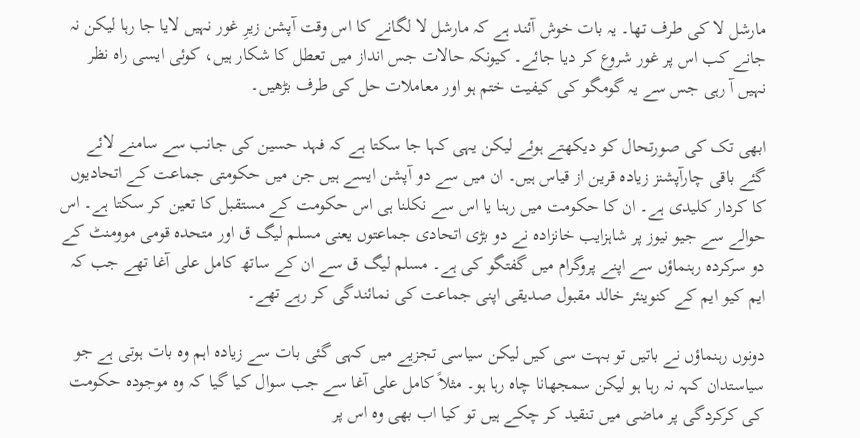مارشل لا کی طرف تھا۔ یہ بات خوش آئند ہے کہ مارشل لا لگانے کا اس وقت آپشن زیرِ غور نہیں لایا جا رہا لیکن نہ جانے کب اس پر غور شروع کر دیا جائے۔ کیونکہ حالات جس انداز میں تعطل کا شکار ہیں، کوئی ایسی راہ نظر نہیں آ رہی جس سے یہ گومگو کی کیفیت ختم ہو اور معاملات حل کی طرف بڑھیں۔

ابھی تک کی صورتحال کو دیکھتے ہوئے لیکن یہی کہا جا سکتا ہے کہ فہد حسین کی جانب سے سامنے لائے گئے باقی چارآپشنز زیادہ قرین از قیاس ہیں۔ ان میں سے دو آپشن ایسے ہیں جن میں حکومتی جماعت کے اتحادیوں کا کردار کلیدی ہے۔ ان کا حکومت میں رہنا یا اس سے نکلنا ہی اس حکومت کے مستقبل کا تعین کر سکتا ہے۔ اس حوالے سے جیو نیوز پر شاہزایب خانزادہ نے دو بڑی اتحادی جماعتوں یعنی مسلم لیگ ق اور متحدہ قومی موومنٹ کے دو سرکردہ رہنماؤں سے اپنے پروگرام میں گفتگو کی ہے۔ مسلم لیگ ق سے ان کے ساتھ کامل علی آغا تھے جب کہ ایم کیو ایم کے کنوینئر خالد مقبول صدیقی اپنی جماعت کی نمائندگی کر رہے تھے۔

دونوں رہنماؤں نے باتیں تو بہت سی کیں لیکن سیاسی تجزیے میں کہی گئی بات سے زیادہ اہم وہ بات ہوتی ہے جو سیاستدان کہہ نہ رہا ہو لیکن سمجھانا چاہ رہا ہو۔ مثلاً کامل علی آغا سے جب سوال کیا گیا کہ وہ موجودہ حکومت کی کرکردگی پر ماضی میں تنقید کر چکے ہیں تو کیا اب بھی وہ اس پر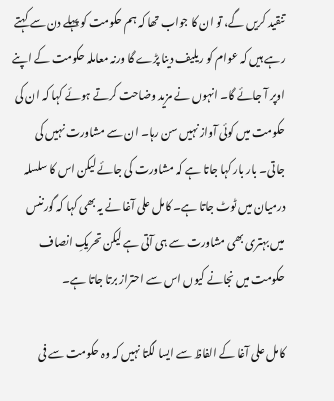تنقید کریں گے، تو ان کا جواب تھا کہ ہم حکومت کو پہلے دن سے کہتے رہے ہیں کہ عوام کو ریلیف دینا پڑے گا ورنہ معاملہ حکومت کے اپنے اوپر آ جائے گا۔ انہوں نے مزید وضاحت کرتے ہوئے کہا کہ ان کی حکومت میں کوئی آواز نہیں سن رہا۔ ان سے مشاورت نہیں کی جاتی۔ بار بار کہا جاتا ہے کہ مشاورت کی جائے لیکن اس کا سلسلہ درمیان میں ٹوٹ جاتا ہے۔ کامل علی آغا نے یہ بھی کہا کہ گورننس میں بہتری بھی مشاورت سے ہی آتی ہے لیکن تحریکِ انصاف حکومت میں نجانے کیوں اس سے احتراز برتا جاتا ہے۔

کامل علی آغا کے الفاظ سے ایسا لگتا نہیں کہ وہ حکومت سے فی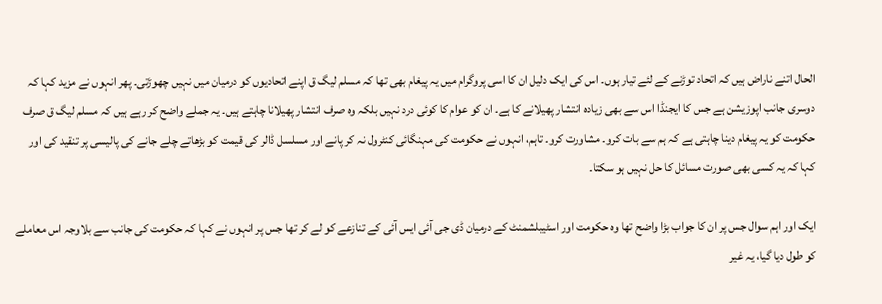الحال اتنے ناراض ہیں کہ اتحاد توڑنے کے لئے تیار ہوں۔ اس کی ایک دلیل ان کا اسی پروگرام میں یہ پیغام بھی تھا کہ مسلم لیگ ق اپنے اتحادیوں کو درمیان میں نہیں چھوڑتی۔ پھر انہوں نے مزید کہا کہ دوسری جانب اپوزیشن ہے جس کا ایجنڈا اس سے بھی زیادہ انتشار پھیلانے کا ہے۔ ان کو عوام کا کوئی درد نہیں بلکہ وہ صرف انتشار پھیلانا چاہتے ہیں۔ یہ جملے واضح کر رہے ہیں کہ مسلم لیگ ق صرف حکومت کو یہ پیغام دینا چاہتی ہے کہ ہم سے بات کرو۔ مشاورت کرو۔ تاہم، انہوں نے حکومت کی مہنگائی کنٹرول نہ کر پانے اور مسلسل ڈالر کی قیمت کو بڑھاتے چلے جانے کی پالیسی پر تنقید کی اور کہا کہ یہ کسی بھی صورت مسائل کا حل نہیں ہو سکتا۔

ایک اور اہم سوال جس پر ان کا جواب بڑا واضح تھا وہ حکومت اور اسٹیبلشمنٹ کے درمیان ڈی جی آئی ایس آئی کے تنازعے کو لے کر تھا جس پر انہوں نے کہا کہ حکومت کی جانب سے بلاوجہ اس معاملے کو طول دیا گیا، یہ غیر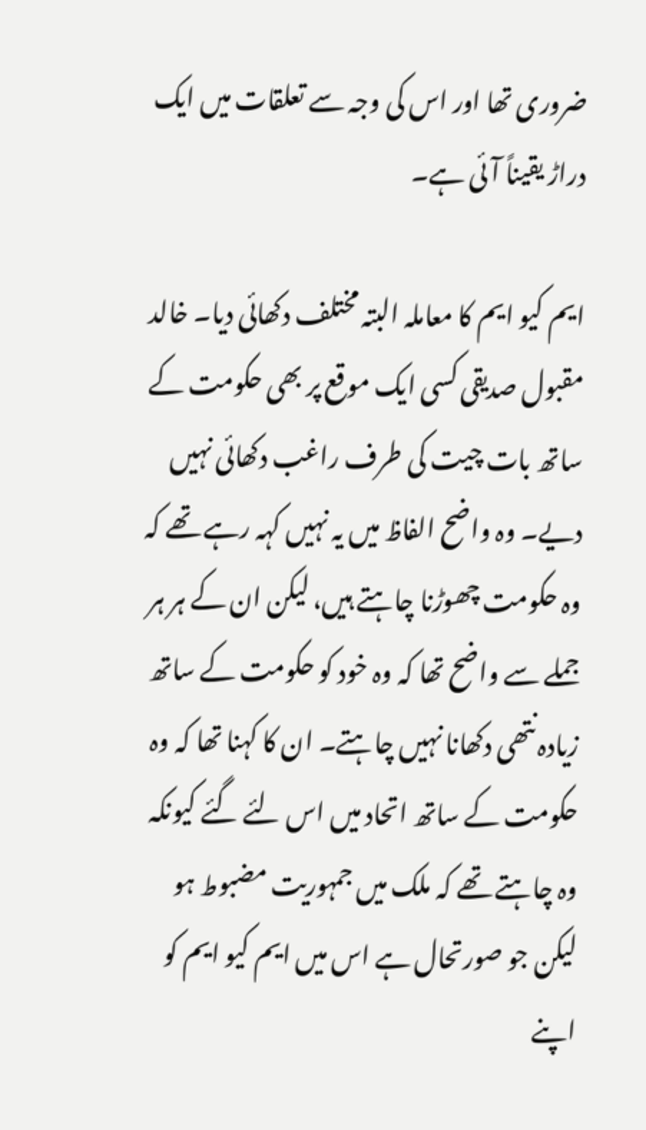ضروری تھا اور اس کی وجہ سے تعلقات میں ایک دراڑ یقیناً آئی ہے۔

ایم کیو ایم کا معاملہ البتہ مختلف دکھائی دیا۔ خالد مقبول صدیقی کسی ایک موقع پر بھی حکومت کے ساتھ بات چیت کی طرف راغب دکھائی نہیں دیے۔ وہ واضح الفاظ میں یہ نہیں کہہ رہے تھے کہ وہ حکومت چھوڑنا چاہتے ہیں، لیکن ان کے ہر ہر جملے سے واضح تھا کہ وہ خود کو حکومت کے ساتھ زیادہ نتھی دکھانا نہیں چاہتے۔ ان کا کہنا تھا کہ وہ حکومت کے ساتھ اتحاد میں اس لئے گئے کیونکہ وہ چاہتے تھے کہ ملک میں جمہوریت مضبوط ہو لیکن جو صورتحال ہے اس میں ایم کیو ایم کو اپنے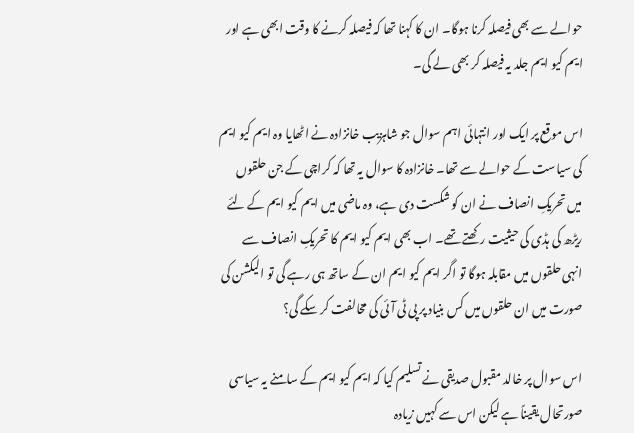حوالے سے بھی فیصلہ کرنا ہوگا۔ ان کا کہنا تھا کہ فیصلہ کرنے کا وقت ابھی ہے اور ایم کیو ایم جلد یہ فیصلہ کر بھی لے گی۔

اس موقع پر ایک اور انتہائی اہم سوال جو شاہزیب خانزادہ نے اٹھایا وہ ایم کیو ایم کی سیاست کے حوالے سے تھا۔ خانزادہ کا سوال یہ تھا کہ کراچی کے جن حلقوں میں تحریکِ انصاف نے ان کو شکست دی ہے، وہ ماضی میں ایم کیو ایم کے لئے ریڑھ کی ہڈی کی حیثیت رکھتے تھے۔ اب بھی ایم کیو ایم کا تحریکِ انصاف سے انہی حلقوں میں مقابلہ ہوگا تو اگر ایم کیو ایم ان کے ساتھ ہی رہے گی تو الیکشن کی صورت میں ان حلقوں میں کس بنیاد پر پی ٹی آئی کی مخالفت کر سکے گی؟

اس سوال پر خالد مقبول صدیقی نے تسلیم کیا کہ ایم کیو ایم کے سامنے یہ سیاسی صورتحال یقیناً ہے لیکن اس سے کہیں زیادہ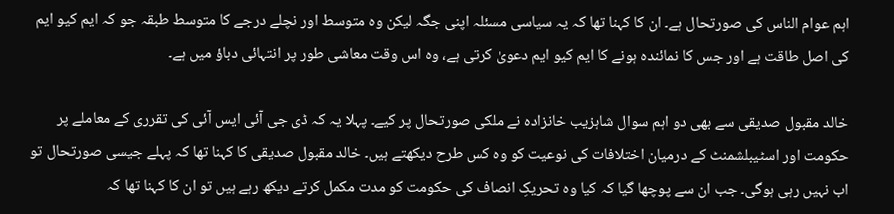اہم عوام الناس کی صورتحال ہے۔ ان کا کہنا تھا کہ یہ سیاسی مسئلہ اپنی جگہ لیکن وہ متوسط اور نچلے درجے کا متوسط طبقہ جو کہ ایم کیو ایم کی اصل طاقت ہے اور جس کا نمائندہ ہونے کا ایم کیو ایم دعویٰ کرتی ہے، وہ اس وقت معاشی طور پر انتہائی دباؤ میں ہے۔

خالد مقبول صدیقی سے بھی دو اہم سوال شاہزیب خانزادہ نے ملکی صورتحال پر کیے۔ پہلا یہ کہ ڈی جی آئی ایس آئی کی تقرری کے معاملے پر حکومت اور اسٹیبلشمنٹ کے درمیان اختلافات کی نوعیت کو وہ کس طرح دیکھتے ہیں۔ خالد مقبول صدیقی کا کہنا تھا کہ پہلے جیسی صورتحال تو اب نہیں رہی ہوگی۔ جب ان سے پوچھا گیا کہ کیا وہ تحریکِ انصاف کی حکومت کو مدت مکمل کرتے دیکھ رہے ہیں تو ان کا کہنا تھا کہ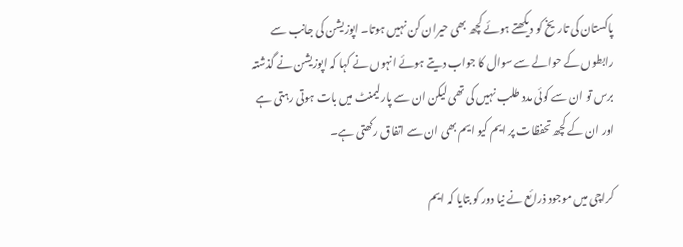پاکستان کی تاریخ کو دیکھتے ہوئے کچھ بھی حیران کن نہیں ہوتا۔ اپوزیشن کی جانب سے رابطوں کے حوالے سے سوال کا جواب دیتے ہوئے انہوں نے کہا کہ اپوزیشن نے گذشتہ برس تو ان سے کوئی مدد طلب نہیں کی تھی لیکن ان سے پارلیمنٹ میں بات ہوتی رہتی ہے اور ان کے کچھ تحفظات پر ایم کیو ایم بھی ان سے اتفاق رکھتی ہے۔

کراچی میں موجود ذرائع نے نیا دور کو بتایا کہ ایم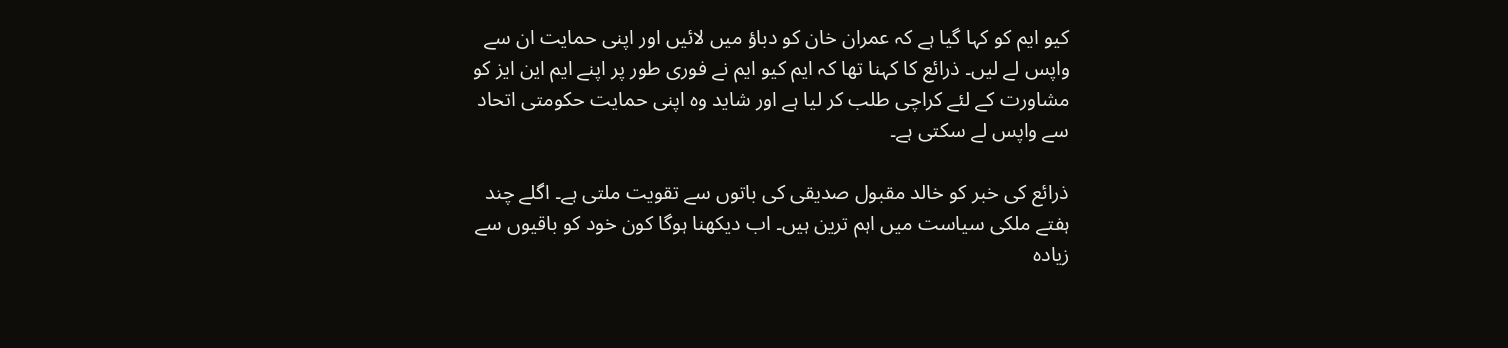کیو ایم کو کہا گیا ہے کہ عمران خان کو دباؤ میں لائیں اور اپنی حمایت ان سے واپس لے لیں۔ ذرائع کا کہنا تھا کہ ایم کیو ایم نے فوری طور پر اپنے ایم این ایز کو مشاورت کے لئے کراچی طلب کر لیا ہے اور شاید وہ اپنی حمایت حکومتی اتحاد سے واپس لے سکتی ہے۔

ذرائع کی خبر کو خالد مقبول صدیقی کی باتوں سے تقویت ملتی ہے۔ اگلے چند ہفتے ملکی سیاست میں اہم ترین ہیں۔ اب دیکھنا ہوگا کون خود کو باقیوں سے زیادہ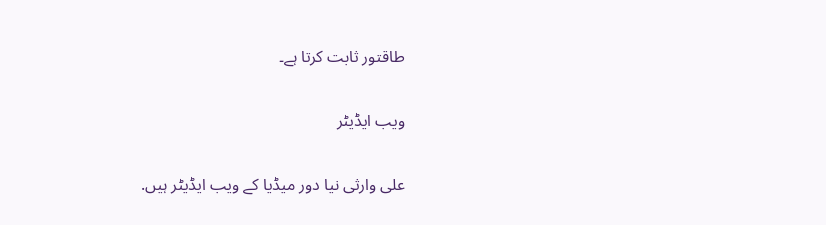طاقتور ثابت کرتا ہے۔

ویب ایڈیٹر

علی وارثی نیا دور میڈیا کے ویب ایڈیٹر ہیں.